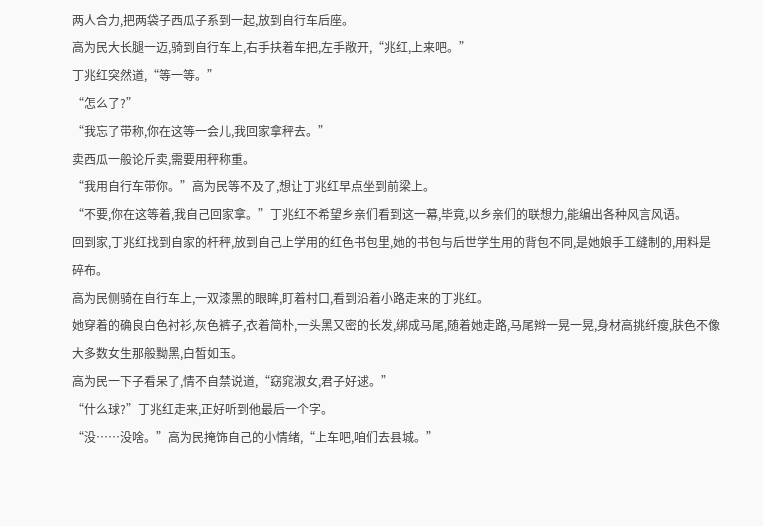两人合力,把两袋子西瓜子系到一起,放到自行车后座。
高为民大长腿一迈,骑到自行车上,右手扶着车把,左手敞开,“兆红,上来吧。”
丁兆红突然道,“等一等。”
“怎么了?”
“我忘了带称,你在这等一会儿,我回家拿秤去。”
卖西瓜一般论斤卖,需要用秤称重。
“我用自行车带你。”高为民等不及了,想让丁兆红早点坐到前梁上。
“不要,你在这等着,我自己回家拿。”丁兆红不希望乡亲们看到这一幕,毕竟,以乡亲们的联想力,能编出各种风言风语。
回到家,丁兆红找到自家的杆秤,放到自己上学用的红色书包里,她的书包与后世学生用的背包不同,是她娘手工缝制的,用料是碎布。
高为民侧骑在自行车上,一双漆黑的眼眸,盯着村口,看到沿着小路走来的丁兆红。
她穿着的确良白色衬衫,灰色裤子,衣着简朴,一头黑又密的长发,绑成马尾,随着她走路,马尾辫一晃一晃,身材高挑纤瘦,肤色不像大多数女生那般黝黑,白皙如玉。
高为民一下子看呆了,情不自禁说道,“窈窕淑女,君子好逑。”
“什么球?”丁兆红走来,正好听到他最后一个字。
“没……没啥。”高为民掩饰自己的小情绪,“上车吧,咱们去县城。”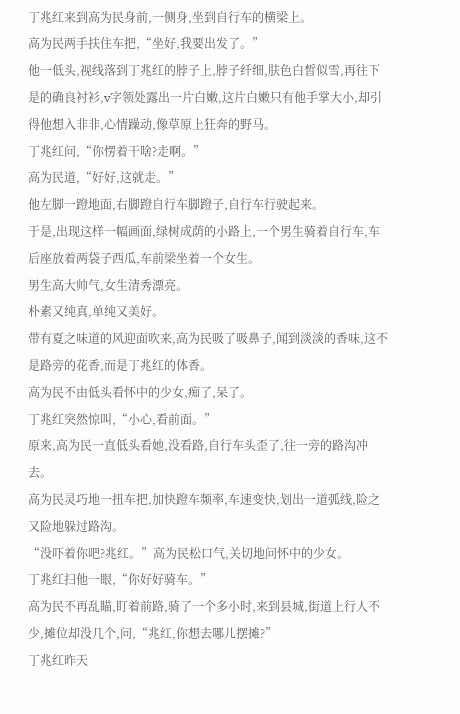丁兆红来到高为民身前,一侧身,坐到自行车的横梁上。
高为民两手扶住车把,“坐好,我要出发了。”
他一低头,视线落到丁兆红的脖子上,脖子纤细,肤色白皙似雪,再往下是的确良衬衫,v字领处露出一片白嫩,这片白嫩只有他手掌大小,却引得他想入非非,心情躁动,像草原上狂奔的野马。
丁兆红问,“你愣着干啥?走啊。”
高为民道,“好好,这就走。”
他左脚一蹬地面,右脚蹬自行车脚蹬子,自行车行驶起来。
于是,出现这样一幅画面,绿树成荫的小路上,一个男生骑着自行车,车后座放着两袋子西瓜,车前梁坐着一个女生。
男生高大帅气,女生清秀漂亮。
朴素又纯真,单纯又美好。
带有夏之味道的风迎面吹来,高为民吸了吸鼻子,闻到淡淡的香味,这不是路旁的花香,而是丁兆红的体香。
高为民不由低头看怀中的少女,痴了,呆了。
丁兆红突然惊叫,“小心,看前面。”
原来,高为民一直低头看她,没看路,自行车头歪了,往一旁的路沟冲去。
高为民灵巧地一扭车把,加快蹬车频率,车速变快,划出一道弧线,险之又险地躲过路沟。
“没吓着你吧?兆红。”高为民松口气,关切地问怀中的少女。
丁兆红扫他一眼,“你好好骑车。”
高为民不再乱瞄,盯着前路,骑了一个多小时,来到县城,街道上行人不少,摊位却没几个,问,“兆红,你想去哪儿摆摊?”
丁兆红昨天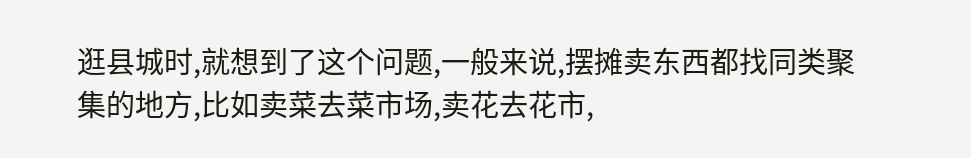逛县城时,就想到了这个问题,一般来说,摆摊卖东西都找同类聚集的地方,比如卖菜去菜市场,卖花去花市,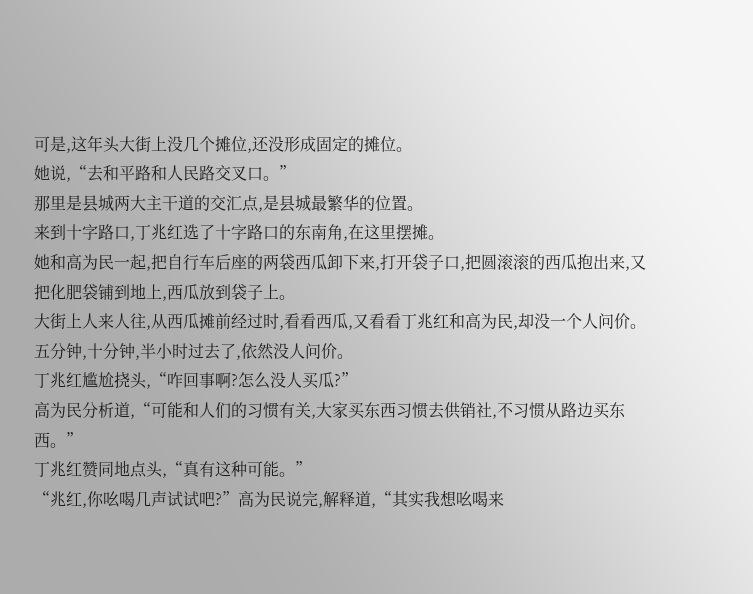可是,这年头大街上没几个摊位,还没形成固定的摊位。
她说,“去和平路和人民路交叉口。”
那里是县城两大主干道的交汇点,是县城最繁华的位置。
来到十字路口,丁兆红选了十字路口的东南角,在这里摆摊。
她和高为民一起,把自行车后座的两袋西瓜卸下来,打开袋子口,把圆滚滚的西瓜抱出来,又把化肥袋铺到地上,西瓜放到袋子上。
大街上人来人往,从西瓜摊前经过时,看看西瓜,又看看丁兆红和高为民,却没一个人问价。
五分钟,十分钟,半小时过去了,依然没人问价。
丁兆红尴尬挠头,“咋回事啊?怎么没人买瓜?”
高为民分析道,“可能和人们的习惯有关,大家买东西习惯去供销社,不习惯从路边买东西。”
丁兆红赞同地点头,“真有这种可能。”
“兆红,你吆喝几声试试吧?”高为民说完,解释道,“其实我想吆喝来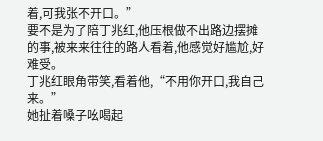着,可我张不开口。”
要不是为了陪丁兆红,他压根做不出路边摆摊的事,被来来往往的路人看着,他感觉好尴尬,好难受。
丁兆红眼角带笑,看着他,“不用你开口,我自己来。”
她扯着嗓子吆喝起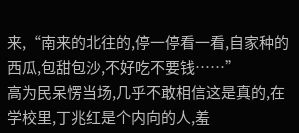来,“南来的北往的,停一停看一看,自家种的西瓜,包甜包沙,不好吃不要钱……”
高为民呆愣当场,几乎不敢相信这是真的,在学校里,丁兆红是个内向的人,羞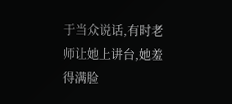于当众说话,有时老师让她上讲台,她羞得满脸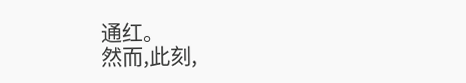通红。
然而,此刻,